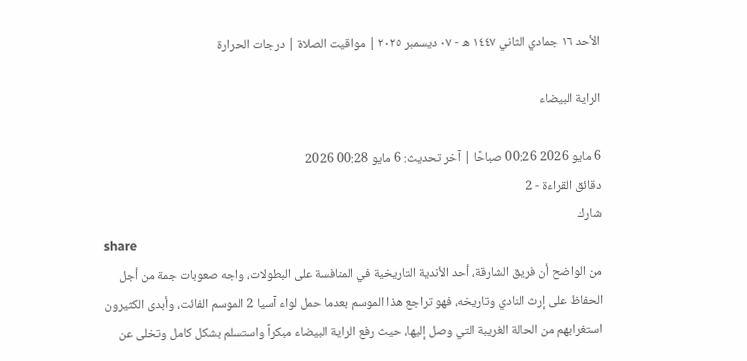الأحد ١٦ جمادي الثاني ١٤٤٧ ه - ٠٧ ديسمبر ٢٠٢٥ | مواقيت الصلاة | درجات الحرارة

الراية البيضاء

6 مايو 2026 00:26 صباحًا | آخر تحديث: 6 مايو 00:28 2026
دقائق القراءة - 2
شارك
share
من الواضح أن فريق الشارقة، أحد الأندية التاريخية في المنافسة على البطولات، واجه صعوبات جمة من أجل الحفاظ على إرث النادي وتاريخه، فهو تراجع هذا الموسم بعدما حمل لواء آسيا 2 الموسم الفائت، وأبدى الكثيرون استغرابهم من الحالة الغريبة التي وصل إليها، حيث رفع الراية البيضاء مبكراً واستسلم بشكل كامل وتخلى عن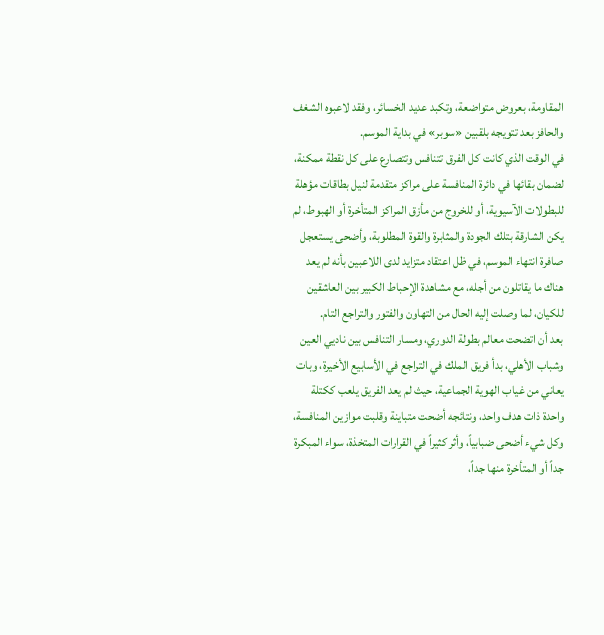المقاومة، بعروض متواضعة، وتكبد عديد الخسائر، وفقد لاعبوه الشغف والحافز بعد تتويجه بلقبين «سوبر» في بداية الموسم.
في الوقت الذي كانت كل الفرق تتنافس وتتصارع على كل نقطة ممكنة، لضمان بقائها في دائرة المنافسة على مراكز متقدمة لنيل بطاقات مؤهلة للبطولات الآسيوية، أو للخروج من مأزق المراكز المتأخرة أو الهبوط، لم يكن الشارقة بتلك الجودة والمثابرة والقوة المطلوبة، وأضحى يستعجل صافرة انتهاء الموسم، في ظل اعتقاد متزايد لدى اللاعبين بأنه لم يعد هناك ما يقاتلون من أجله، مع مشاهدة الإحباط الكبير بين العاشقين للكيان، لما وصلت إليه الحال من التهاون والفتور والتراجع التام.
بعد أن اتضحت معالم بطولة الدوري، ومسار التنافس بين ناديي العين وشباب الأهلي، بدأ فريق الملك في التراجع في الأسابيع الأخيرة، وبات يعاني من غياب الهوية الجماعية، حيث لم يعد الفريق يلعب ككتلة واحدة ذات هدف واحد، ونتائجه أضحت متباينة وقلبت موازين المنافسة، وكل شيء أضحى ضبابياً، وأثر كثيراً في القرارات المتخذة، سواء المبكرة جداً أو المتأخرة منها جداً،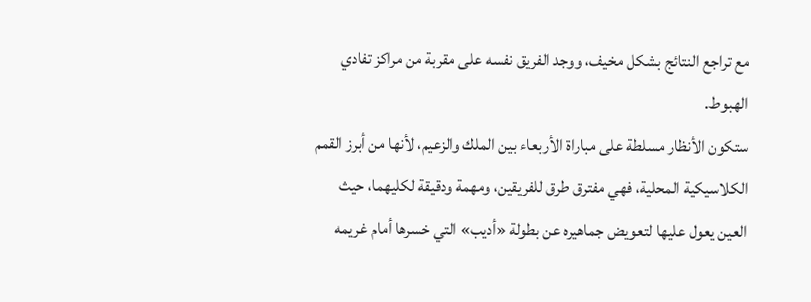مع تراجع النتائج بشكل مخيف، ووجد الفريق نفسه على مقربة من مراكز تفادي الهبوط.
ستكون الأنظار مسلطة على مباراة الأربعاء بين الملك والزعيم، لأنها من أبرز القمم الكلاسيكية المحلية، فهي مفترق طرق للفريقين، ومهمة ودقيقة لكليهما، حيث العين يعول عليها لتعويض جماهيره عن بطولة «أديب» التي خسرها أمام غريمه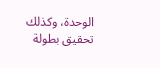الوحدة، وكذلك تحقيق بطولة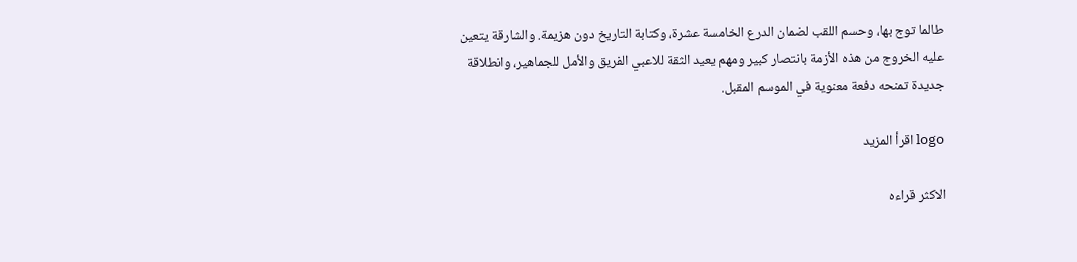طالما توج بها، وحسم اللقب لضمان الدرع الخامسة عشرة، وكتابة التاريخ دون هزيمة. والشارقة يتعين عليه الخروج من هذه الأزمة بانتصار كبير ومهم يعيد الثقة للاعبي الفريق والأمل للجماهير، وانطلاقة جديدة تمنحه دفعة معنوية في الموسم المقبل.

logo اقرأ المزيد

الاكثر قراءه